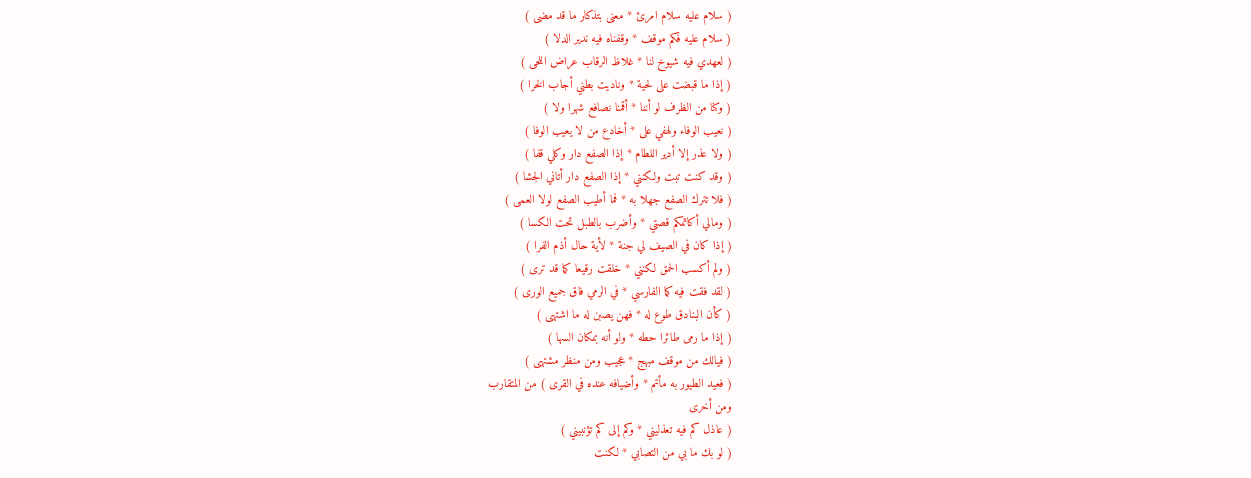( سلام عليه سلام امرئ * معنى بتذكار ما قد مضى )
( سلام عليه فكم موقف * وقفناه فيه ندير الدلا )
( لعهدي فيه شيوخ لنا * غلاظ الرقاب عراض اللحى )
( إذا ما قبضت على لحية * وناديت بطني أجاب الخرا )
( وكنا من الظرف لو أننا * أقمنا نصافع شهرا ولا )
( نعيب الوفاء ولهفي على * أخادع من لا يعيب الوفا )
( ولا عذر إلا أدير اللطام * إذا الصفع دار وكلي قفا )
( وقد كنت تبت ولكنني * إذا الصفع دار أتاني الجشا )
( فلا تترك الصفع جهلا به * فما أطيب الصفع لولا العمى )
( ومالي أكاتمكم قصتي * وأضرب بالطبل تحت الكسا )
( إذا كان في الصيف لي جنة * لأية حال أذم الفرا )
( ولم أكسب الحمق لكنني * خلقت رقيعا كما قد ترى )
( لقد فقت فيه كما الفارسي * في الرمي فاق جميع الورى )
( كأن البنادق طوع له * فهن يصبن له ما اشتهى )
( إذا ما رمى طائرا حطه * ولو أنه بمكان السها )
( فيالك من موقف مبهج * عجيب ومن منظر مشتهى )
( فعيد الطيور به مأتم * وأضيافه عنده في القرى ) من المتقارب
ومن أخرى
( عاذل كم فيه تعذليني * وكم إلى كم تؤنبيني )
( لو بك ما بي من التصابي * لكنت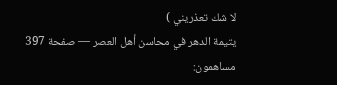لا شك تعذريني )
يتيمة الدهر في محاسن أهل العصر — صفحة 397
مساهمون: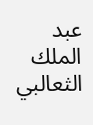عبد الملك الثعالبي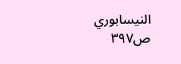النيسابوري
ص٣٩٧